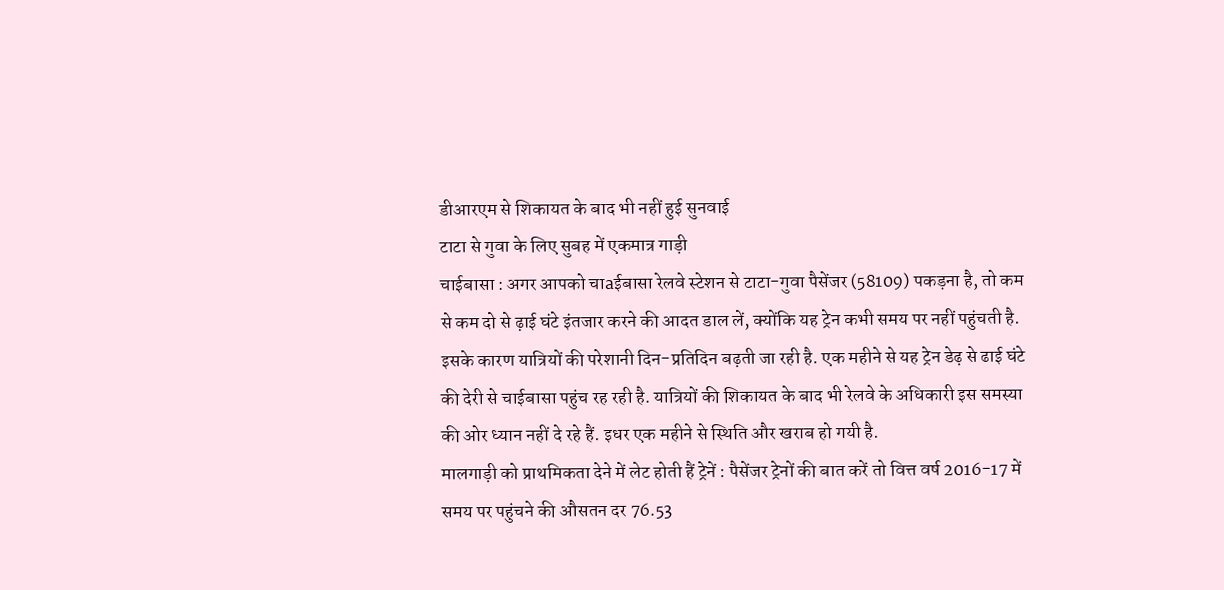डीआरएम से शिकायत के बाद भी नहीं हुई सुनवाई
टाटा से गुवा के लिए सुबह में एकमात्र गाड़ी
चाईबासा : अगर आपको चाaईबासा रेलवे स्टेशन से टाटा-गुवा पैसेंजर (58109) पकड़ना है, तो कम से कम दो से ढ़ाई घंटे इंतजार करने की आदत डाल लें, क्योंकि यह ट्रेन कभी समय पर नहीं पहुंचती है. इसके कारण यात्रियों की परेशानी दिन-प्रतिदिन बढ़ती जा रही है. एक महीने से यह ट्रेन डेढ़ से ढाई घंटे की देरी से चाईबासा पहुंच रह रही है. यात्रियों की शिकायत के बाद भी रेलवे के अधिकारी इस समस्या की ओर ध्यान नहीं दे रहे हैं. इधर एक महीने से स्थिति और खराब हो गयी है.
मालगाड़ी को प्राथमिकता देने में लेट होती हैं ट्रेनें : पैसेंजर ट्रेनों की बात करें तो वित्त वर्ष 2016-17 में समय पर पहुंचने की औसतन दर 76.53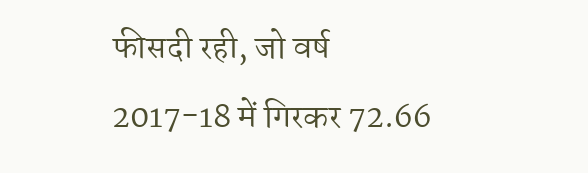फीसदी रही, जो वर्ष 2017-18 में गिरकर 72.66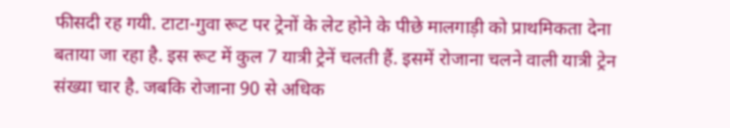फीसदी रह गयी. टाटा-गुवा रूट पर ट्रेनों के लेट होने के पीछे मालगाड़ी को प्राथमिकता देना बताया जा रहा है. इस रूट में कुल 7 यात्री ट्रेनें चलती हैं. इसमें रोजाना चलने वाली यात्री ट्रेन संख्या चार है. जबकि रोजाना 90 से अधिक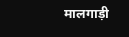मालगाड़ी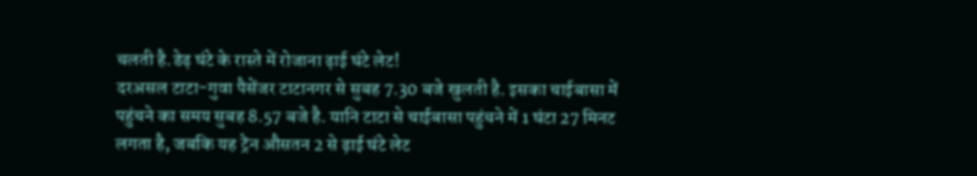चलती है.डेढ़ घंटे के रास्ते में रोजाना ढ़ाई घंटे लेट!
दरअसल टाटा-गुवा पैसेंजर टाटानगर से सुबह 7.30 बजे खुलती है. इसका चाईबासा में पहुंचने का समय सुबह 8.57 बजे है. यानि टाटा से चाईबासा पहुंचने में 1 घंटा 27 मिनट लगता है, जबकि यह ट्रेन औसतन 2 से ढ़ाई घंटे लेट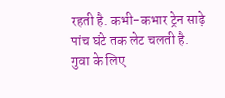रहती है. कभी-कभार ट्रेन साढ़े पांच घंटे तक लेट चलती है. गुवा के लिए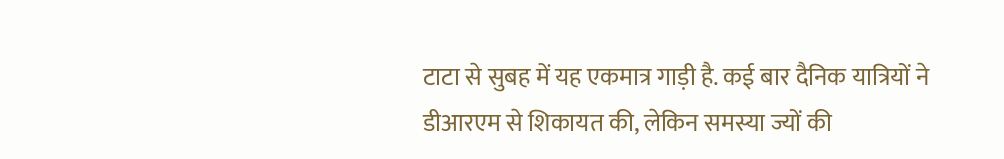टाटा से सुबह में यह एकमात्र गाड़ी है. कई बार दैनिक यात्रियों ने डीआरएम से शिकायत की, लेकिन समस्या ज्यों की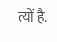त्यों है.